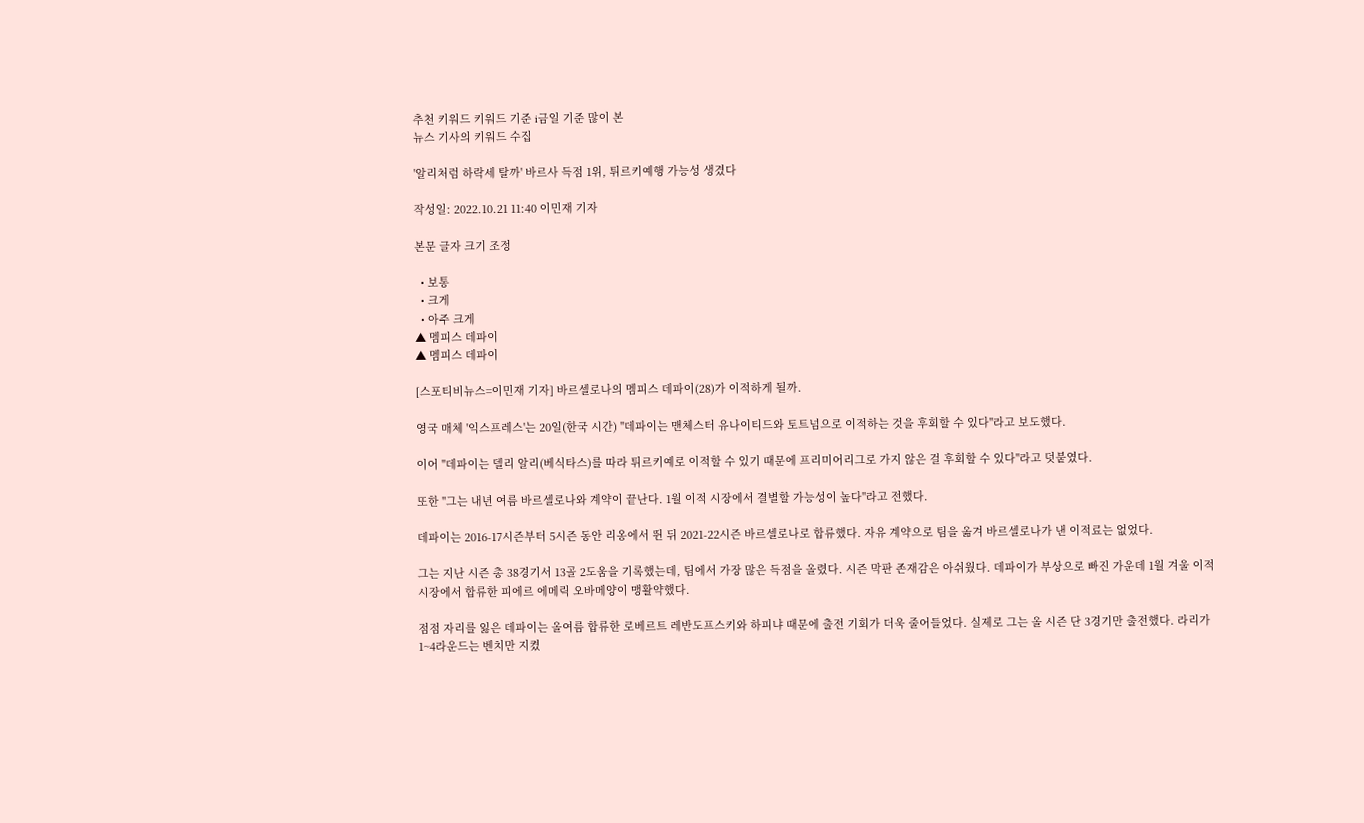추천 키워드 키워드 기준 i금일 기준 많이 본
뉴스 기사의 키워드 수집

'알리처럼 하락세 탈까' 바르사 득점 1위, 튀르키예행 가능성 생겼다

작성일: 2022.10.21 11:40 이민재 기자

본문 글자 크기 조정

  • 보통
  • 크게
  • 아주 크게
▲ 멤피스 데파이
▲ 멤피스 데파이

[스포티비뉴스=이민재 기자] 바르셀로나의 멤피스 데파이(28)가 이적하게 될까.

영국 매체 '익스프레스'는 20일(한국 시간) "데파이는 맨체스터 유나이티드와 토트넘으로 이적하는 것을 후회할 수 있다"라고 보도했다.

이어 "데파이는 델리 알리(베식타스)를 따라 튀르키예로 이적할 수 있기 때문에 프리미어리그로 가지 않은 걸 후회할 수 있다"라고 덧붙였다.

또한 "그는 내년 여름 바르셀로나와 계약이 끝난다. 1월 이적 시장에서 결별할 가능성이 높다"라고 전했다.

데파이는 2016-17시즌부터 5시즌 동안 리옹에서 뛴 뒤 2021-22시즌 바르셀로나로 합류했다. 자유 계약으로 팀을 옮겨 바르셀로나가 낸 이적료는 없었다.

그는 지난 시즌 총 38경기서 13골 2도움을 기록했는데, 팀에서 가장 많은 득점을 올렸다. 시즌 막판 존재감은 아쉬웠다. 데파이가 부상으로 빠진 가운데 1월 겨울 이적 시장에서 합류한 피에르 에메릭 오바메양이 맹활약했다.

점점 자리를 잃은 데파이는 올여름 합류한 로베르트 레반도프스키와 하피냐 때문에 출전 기회가 더욱 줄어들었다. 실제로 그는 올 시즌 단 3경기만 출전했다. 라리가 1~4라운드는 벤치만 지켰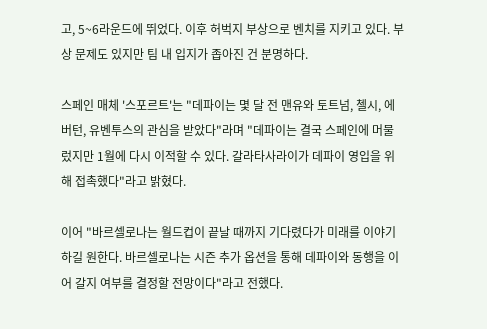고, 5~6라운드에 뛰었다. 이후 허벅지 부상으로 벤치를 지키고 있다. 부상 문제도 있지만 팀 내 입지가 좁아진 건 분명하다.

스페인 매체 '스포르트'는 "데파이는 몇 달 전 맨유와 토트넘, 첼시, 에버턴, 유벤투스의 관심을 받았다"라며 "데파이는 결국 스페인에 머물렀지만 1월에 다시 이적할 수 있다. 갈라타사라이가 데파이 영입을 위해 접촉했다"라고 밝혔다.

이어 "바르셀로나는 월드컵이 끝날 때까지 기다렸다가 미래를 이야기하길 원한다. 바르셀로나는 시즌 추가 옵션을 통해 데파이와 동행을 이어 갈지 여부를 결정할 전망이다"라고 전했다.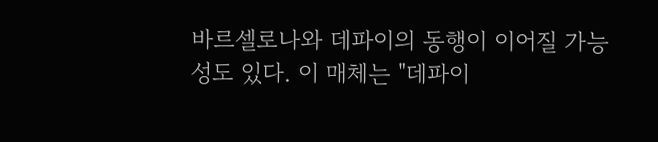바르셀로나와 데파이의 동행이 이어질 가능성도 있다. 이 매체는 "데파이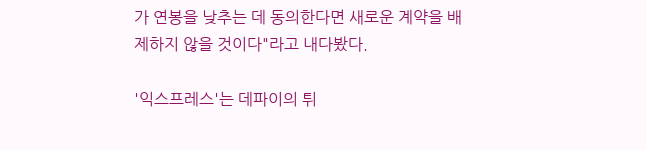가 연봉을 낮추는 데 동의한다면 새로운 계약을 배제하지 않을 것이다"라고 내다봤다.

'익스프레스'는 데파이의 튀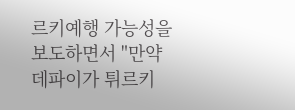르키예행 가능성을 보도하면서 "만약 데파이가 튀르키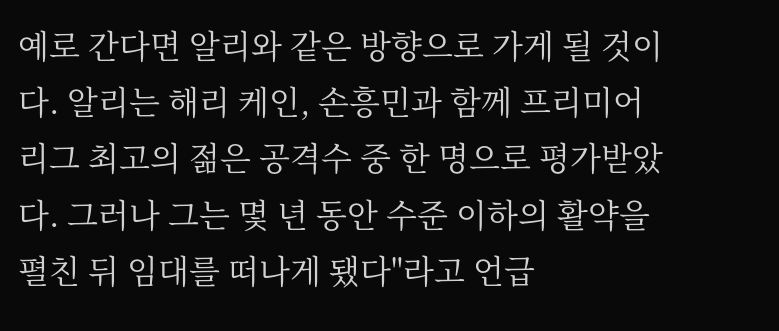예로 간다면 알리와 같은 방향으로 가게 될 것이다. 알리는 해리 케인, 손흥민과 함께 프리미어리그 최고의 젊은 공격수 중 한 명으로 평가받았다. 그러나 그는 몇 년 동안 수준 이하의 활약을 펼친 뒤 임대를 떠나게 됐다"라고 언급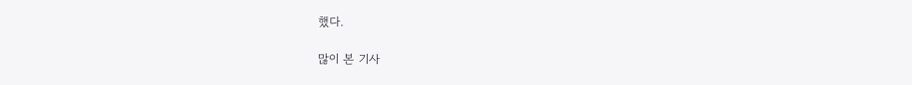했다.

많이 본 기사